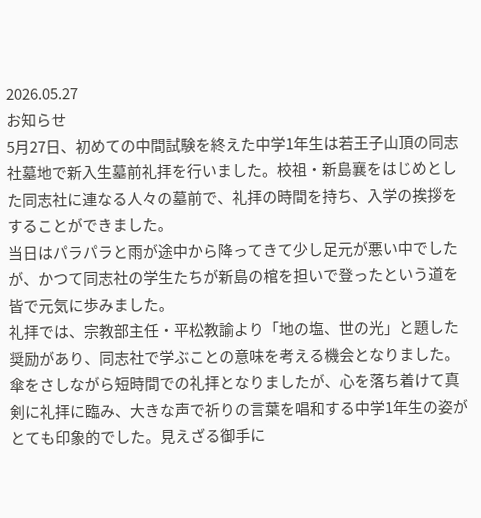2026.05.27
お知らせ
5月27日、初めての中間試験を終えた中学1年生は若王子山頂の同志社墓地で新入生墓前礼拝を行いました。校祖・新島襄をはじめとした同志社に連なる人々の墓前で、礼拝の時間を持ち、入学の挨拶をすることができました。
当日はパラパラと雨が途中から降ってきて少し足元が悪い中でしたが、かつて同志社の学生たちが新島の棺を担いで登ったという道を皆で元気に歩みました。
礼拝では、宗教部主任・平松教諭より「地の塩、世の光」と題した奨励があり、同志社で学ぶことの意味を考える機会となりました。傘をさしながら短時間での礼拝となりましたが、心を落ち着けて真剣に礼拝に臨み、大きな声で祈りの言葉を唱和する中学1年生の姿がとても印象的でした。見えざる御手に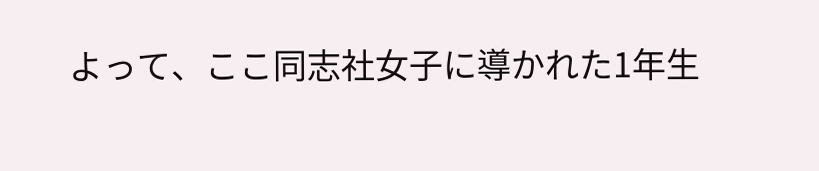よって、ここ同志社女子に導かれた1年生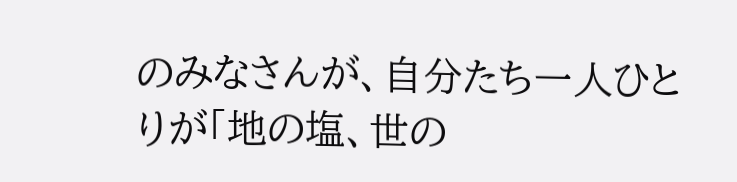のみなさんが、自分たち一人ひとりが「地の塩、世の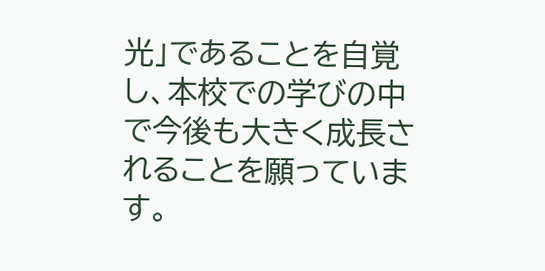光」であることを自覚し、本校での学びの中で今後も大きく成長されることを願っています。